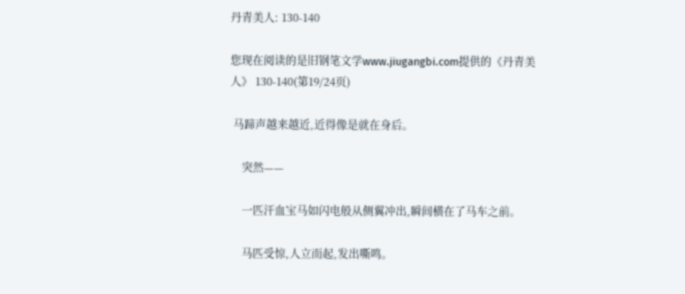丹青美人: 130-140

您现在阅读的是旧钢笔文学www.jiugangbi.com提供的《丹青美人》 130-140(第19/24页)

 马蹄声越来越近,近得像是就在身后。

    突然——

    一匹汗血宝马如闪电般从侧翼冲出,瞬间横在了马车之前。

    马匹受惊,人立而起,发出嘶鸣。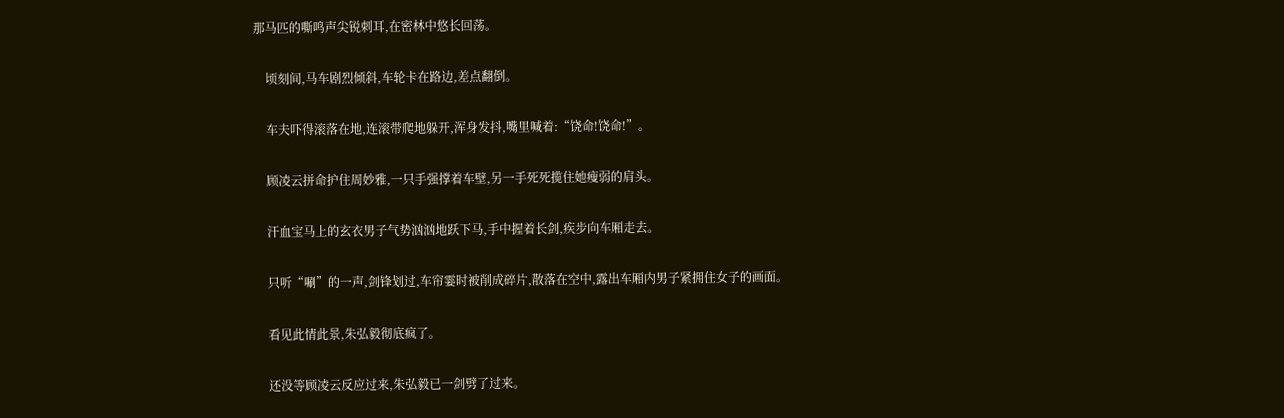那马匹的嘶鸣声尖锐刺耳,在密林中悠长回荡。

    顷刻间,马车剧烈倾斜,车轮卡在路边,差点翻倒。

    车夫吓得滚落在地,连滚带爬地躲开,浑身发抖,嘴里喊着:“饶命!饶命!”。

    顾凌云拼命护住周妙雅,一只手强撑着车壁,另一手死死揽住她瘦弱的肩头。

    汗血宝马上的玄衣男子气势汹汹地跃下马,手中握着长剑,疾步向车厢走去。

    只听“唰”的一声,剑锋划过,车帘霎时被削成碎片,散落在空中,露出车厢内男子紧拥住女子的画面。

    看见此情此景,朱弘毅彻底疯了。

    还没等顾凌云反应过来,朱弘毅已一剑劈了过来。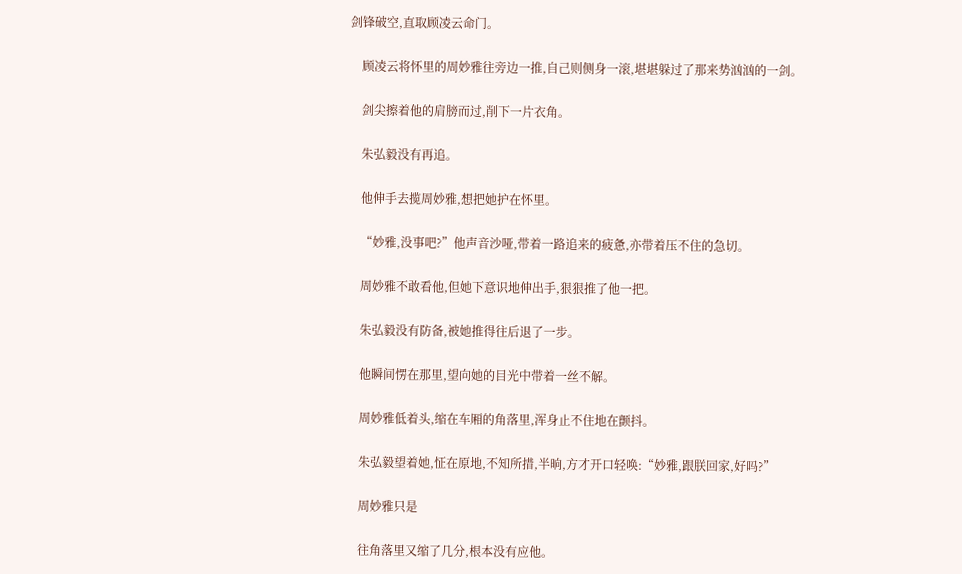剑锋破空,直取顾凌云命门。

    顾凌云将怀里的周妙雅往旁边一推,自己则侧身一滚,堪堪躲过了那来势汹汹的一剑。

    剑尖擦着他的肩膀而过,削下一片衣角。

    朱弘毅没有再追。

    他伸手去揽周妙雅,想把她护在怀里。

    “妙雅,没事吧?”他声音沙哑,带着一路追来的疲惫,亦带着压不住的急切。

    周妙雅不敢看他,但她下意识地伸出手,狠狠推了他一把。

    朱弘毅没有防备,被她推得往后退了一步。

    他瞬间愣在那里,望向她的目光中带着一丝不解。

    周妙雅低着头,缩在车厢的角落里,浑身止不住地在颤抖。

    朱弘毅望着她,怔在原地,不知所措,半晌,方才开口轻唤:“妙雅,跟朕回家,好吗?”

    周妙雅只是

    往角落里又缩了几分,根本没有应他。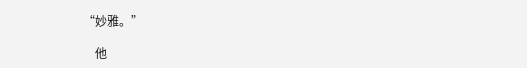“妙雅。”

    他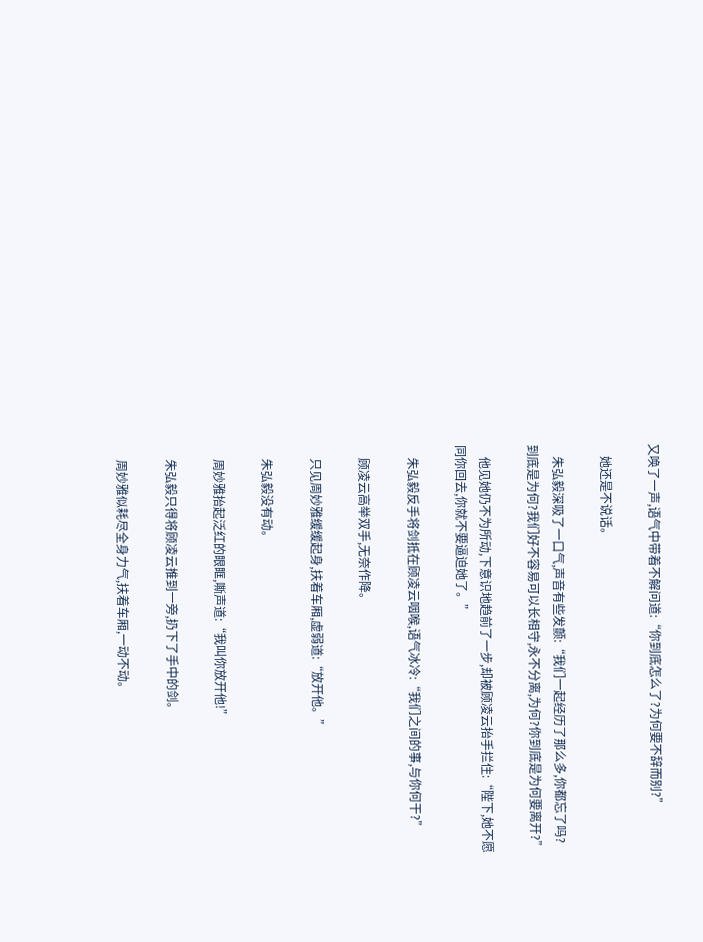又唤了一声,语气中带着不解问道:“你到底怎么了?为何要不辞而别?”

    她还是不说话。

    朱弘毅深吸了一口气,声音有些发颤:“我们一起经历了那么多,你都忘了吗?到底是为何?我们好不容易可以长相守,永不分离,为何?你到底是为何要离开?”

    他见她仍不为所动,下意识地趋前了一步,却被顾凌云抬手拦住:“陛下,她不愿同你回去,你就不要逼迫她了。”

    朱弘毅反手将剑抵在顾凌云咽喉,语气冰冷:“我们之间的事,与你何干?”

    顾凌云高举双手,无奈作降。

    只见周妙雅缓缓起身,扶着车厢,虚弱道:“放开他。”

    朱弘毅没有动。

    周妙雅抬起泛红的眼眶,嘶声道:“我叫你放开他!”

    朱弘毅只得将顾凌云推到一旁,扔下了手中的剑。

    周妙雅似耗尽全身力气,扶着车厢,一动不动。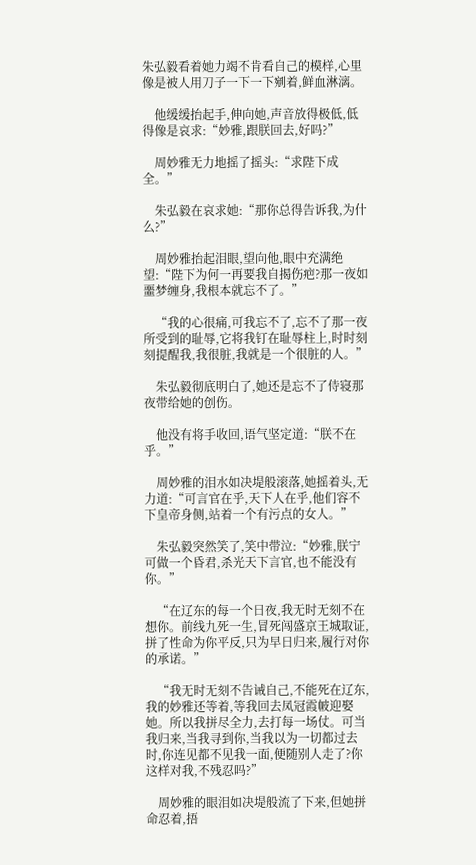朱弘毅看着她力竭不肯看自己的模样,心里像是被人用刀子一下一下剜着,鲜血淋漓。

    他缓缓抬起手,伸向她,声音放得极低,低得像是哀求:“妙雅,跟朕回去,好吗?”

    周妙雅无力地摇了摇头:“求陛下成全。”

    朱弘毅在哀求她:“那你总得告诉我,为什么?”

    周妙雅抬起泪眼,望向他,眼中充满绝望:“陛下为何一再要我自揭伤疤?那一夜如噩梦缠身,我根本就忘不了。”

    “我的心很痛,可我忘不了,忘不了那一夜所受到的耻辱,它将我钉在耻辱柱上,时时刻刻提醒我,我很脏,我就是一个很脏的人。”

    朱弘毅彻底明白了,她还是忘不了侍寝那夜带给她的创伤。

    他没有将手收回,语气坚定道:“朕不在乎。”

    周妙雅的泪水如决堤般滚落,她摇着头,无力道:“可言官在乎,天下人在乎,他们容不下皇帝身侧,站着一个有污点的女人。”

    朱弘毅突然笑了,笑中带泣:“妙雅,朕宁可做一个昏君,杀光天下言官,也不能没有你。”

    “在辽东的每一个日夜,我无时无刻不在想你。前线九死一生,冒死闯盛京王城取证,拼了性命为你平反,只为早日归来,履行对你的承诺。”

    “我无时无刻不告诫自己,不能死在辽东,我的妙雅还等着,等我回去凤冠霞帔迎娶她。所以我拼尽全力,去打每一场仗。可当我归来,当我寻到你,当我以为一切都过去时,你连见都不见我一面,便随别人走了?你这样对我,不残忍吗?”

    周妙雅的眼泪如决堤般流了下来,但她拼命忍着,捂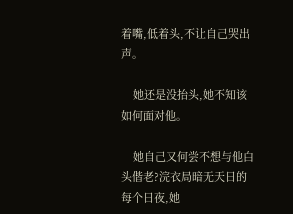着嘴,低着头,不让自己哭出声。

    她还是没抬头,她不知该如何面对他。

    她自己又何尝不想与他白头偕老?浣衣局暗无天日的每个日夜,她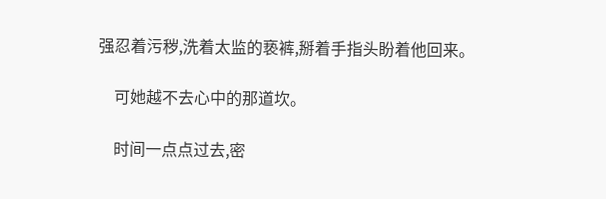强忍着污秽,洗着太监的亵裤,掰着手指头盼着他回来。

    可她越不去心中的那道坎。

    时间一点点过去,密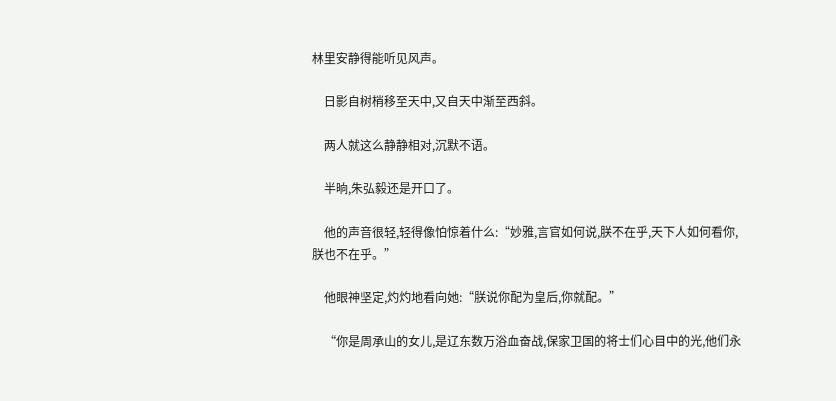林里安静得能听见风声。

    日影自树梢移至天中,又自天中渐至西斜。

    两人就这么静静相对,沉默不语。

    半晌,朱弘毅还是开口了。

    他的声音很轻,轻得像怕惊着什么:“妙雅,言官如何说,朕不在乎,天下人如何看你,朕也不在乎。”

    他眼神坚定,灼灼地看向她:“朕说你配为皇后,你就配。”

    “你是周承山的女儿,是辽东数万浴血奋战,保家卫国的将士们心目中的光,他们永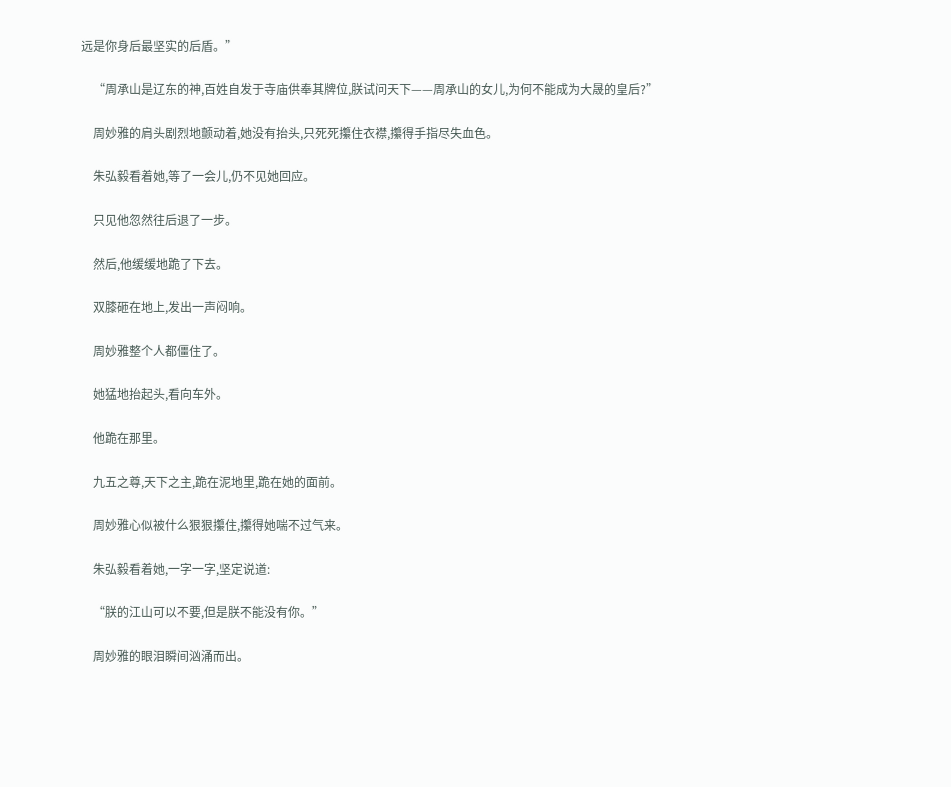远是你身后最坚实的后盾。”

    “周承山是辽东的神,百姓自发于寺庙供奉其牌位,朕试问天下——周承山的女儿,为何不能成为大晟的皇后?”

    周妙雅的肩头剧烈地颤动着,她没有抬头,只死死攥住衣襟,攥得手指尽失血色。

    朱弘毅看着她,等了一会儿,仍不见她回应。

    只见他忽然往后退了一步。

    然后,他缓缓地跪了下去。

    双膝砸在地上,发出一声闷响。

    周妙雅整个人都僵住了。

    她猛地抬起头,看向车外。

    他跪在那里。

    九五之尊,天下之主,跪在泥地里,跪在她的面前。

    周妙雅心似被什么狠狠攥住,攥得她喘不过气来。

    朱弘毅看着她,一字一字,坚定说道:

    “朕的江山可以不要,但是朕不能没有你。”

    周妙雅的眼泪瞬间汹涌而出。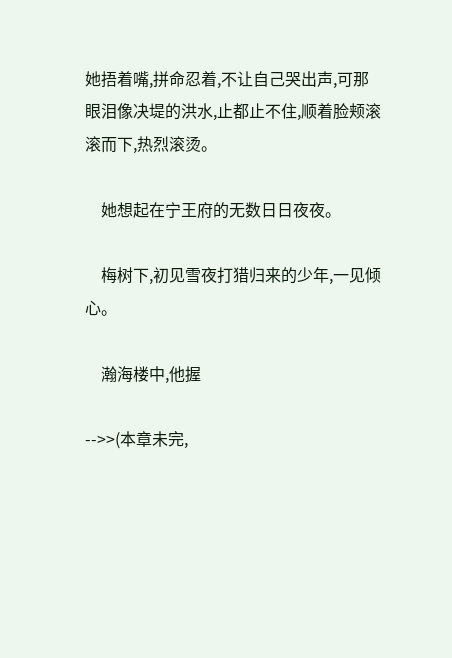她捂着嘴,拼命忍着,不让自己哭出声,可那眼泪像决堤的洪水,止都止不住,顺着脸颊滚滚而下,热烈滚烫。

    她想起在宁王府的无数日日夜夜。

    梅树下,初见雪夜打猎归来的少年,一见倾心。

    瀚海楼中,他握

-->>(本章未完,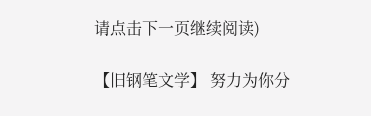请点击下一页继续阅读)

【旧钢笔文学】 努力为你分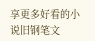享更多好看的小说旧钢笔文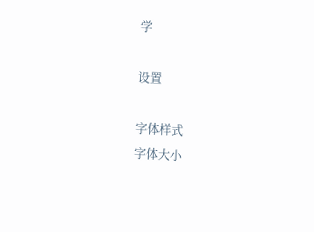学

设置

字体样式
字体大小